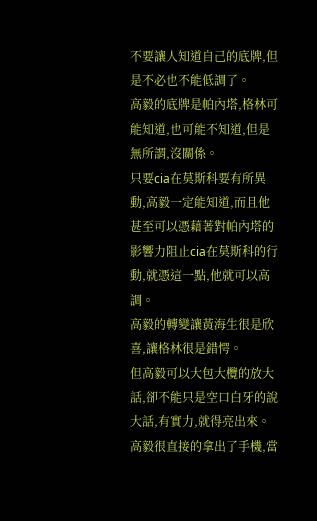不要讓人知道自己的底牌,但是不必也不能低調了。
高毅的底牌是帕內塔,格林可能知道,也可能不知道,但是無所謂,沒關係。
只要cia在莫斯科要有所異動,高毅一定能知道,而且他甚至可以憑藉著對帕內塔的影響力阻止cia在莫斯科的行動,就憑這一點,他就可以高調。
高毅的轉變讓黃海生很是欣喜,讓格林很是錯愕。
但高毅可以大包大欖的放大話,卻不能只是空口白牙的說大話,有實力,就得亮出來。
高毅很直接的拿出了手機,當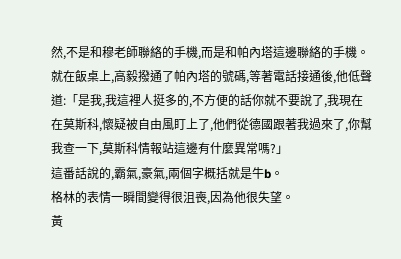然,不是和穆老師聯絡的手機,而是和帕內塔這邊聯絡的手機。
就在飯桌上,高毅撥通了帕內塔的號碼,等著電話接通後,他低聲道:「是我,我這裡人挺多的,不方便的話你就不要說了,我現在在莫斯科,懷疑被自由風盯上了,他們從德國跟著我過來了,你幫我查一下,莫斯科情報站這邊有什麼異常嗎?」
這番話說的,霸氣,豪氣,兩個字概括就是牛b。
格林的表情一瞬間變得很沮喪,因為他很失望。
黃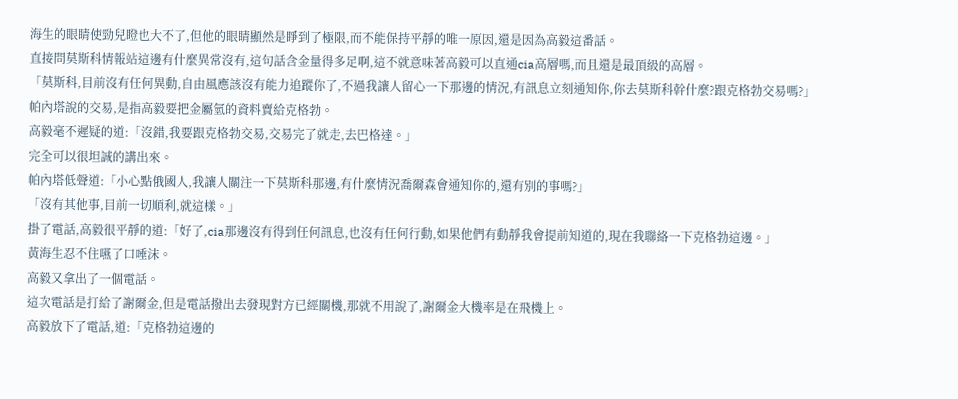海生的眼睛使勁兒瞪也大不了,但他的眼睛顯然是睜到了極限,而不能保持平靜的唯一原因,還是因為高毅這番話。
直接問莫斯科情報站這邊有什麼異常沒有,這句話含金量得多足啊,這不就意味著高毅可以直通cia高層嗎,而且還是最頂級的高層。
「莫斯科,目前沒有任何異動,自由風應該沒有能力追蹤你了,不過我讓人留心一下那邊的情況,有訊息立刻通知你,你去莫斯科幹什麼?跟克格勃交易嗎?」
帕內塔說的交易,是指高毅要把金屬氫的資料賣給克格勃。
高毅毫不遲疑的道:「沒錯,我要跟克格勃交易,交易完了就走,去巴格達。」
完全可以很坦誠的講出來。
帕內塔低聲道:「小心點俄國人,我讓人關注一下莫斯科那邊,有什麼情況喬爾森會通知你的,還有別的事嗎?」
「沒有其他事,目前一切順利,就這樣。」
掛了電話,高毅很平靜的道:「好了,cia那邊沒有得到任何訊息,也沒有任何行動,如果他們有動靜我會提前知道的,現在我聯絡一下克格勃這邊。」
黃海生忍不住嚥了口唾沫。
高毅又拿出了一個電話。
這次電話是打給了謝爾金,但是電話撥出去發現對方已經關機,那就不用說了,謝爾金大機率是在飛機上。
高毅放下了電話,道:「克格勃這邊的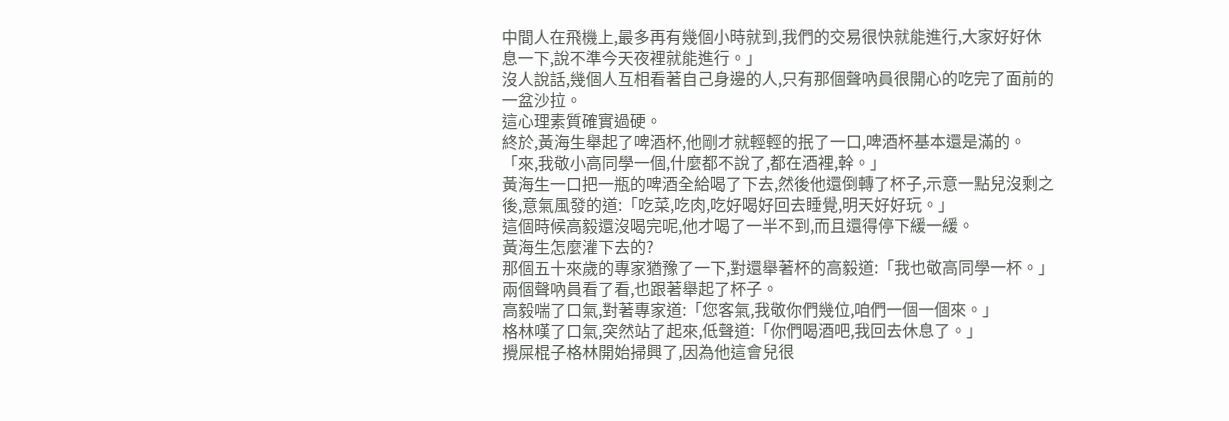中間人在飛機上,最多再有幾個小時就到,我們的交易很快就能進行,大家好好休息一下,說不準今天夜裡就能進行。」
沒人說話,幾個人互相看著自己身邊的人,只有那個聲吶員很開心的吃完了面前的一盆沙拉。
這心理素質確實過硬。
終於,黃海生舉起了啤酒杯,他剛才就輕輕的抿了一口,啤酒杯基本還是滿的。
「來,我敬小高同學一個,什麼都不說了,都在酒裡,幹。」
黃海生一口把一瓶的啤酒全給喝了下去,然後他還倒轉了杯子,示意一點兒沒剩之後,意氣風發的道:「吃菜,吃肉,吃好喝好回去睡覺,明天好好玩。」
這個時候高毅還沒喝完呢,他才喝了一半不到,而且還得停下緩一緩。
黃海生怎麼灌下去的?
那個五十來歲的專家猶豫了一下,對還舉著杯的高毅道:「我也敬高同學一杯。」
兩個聲吶員看了看,也跟著舉起了杯子。
高毅喘了口氣,對著專家道:「您客氣,我敬你們幾位,咱們一個一個來。」
格林嘆了口氣,突然站了起來,低聲道:「你們喝酒吧,我回去休息了。」
攪屎棍子格林開始掃興了,因為他這會兒很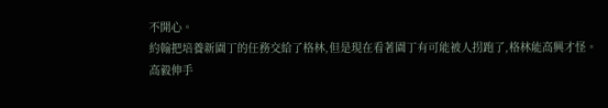不開心。
約翰把培養新園丁的任務交給了格林,但是現在看著園丁有可能被人拐跑了,格林能高興才怪。
高毅伸手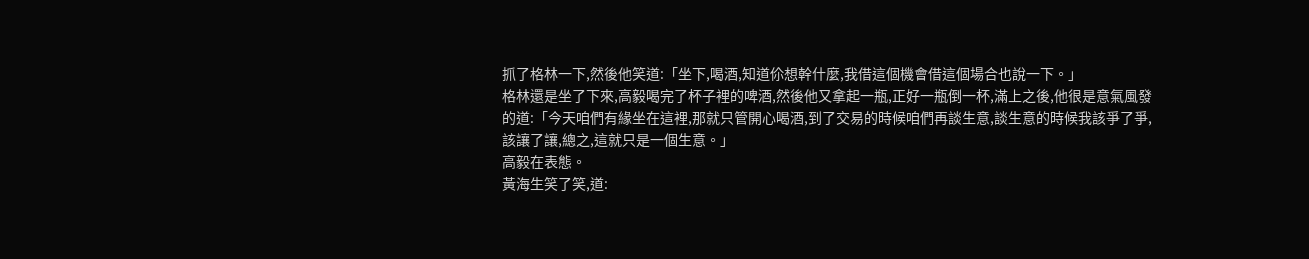抓了格林一下,然後他笑道:「坐下,喝酒,知道伱想幹什麼,我借這個機會借這個場合也說一下。」
格林還是坐了下來,高毅喝完了杯子裡的啤酒,然後他又拿起一瓶,正好一瓶倒一杯,滿上之後,他很是意氣風發的道:「今天咱們有緣坐在這裡,那就只管開心喝酒,到了交易的時候咱們再談生意,談生意的時候我該爭了爭,該讓了讓,總之,這就只是一個生意。」
高毅在表態。
黃海生笑了笑,道: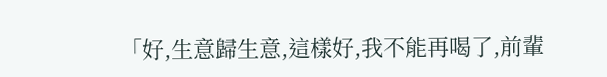「好,生意歸生意,這樣好,我不能再喝了,前輩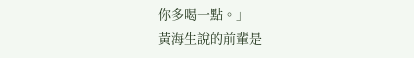你多喝一點。」
黃海生說的前輩是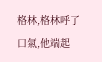格林,格林呼了口氣,他端起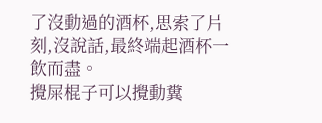了沒動過的酒杯,思索了片刻,沒說話,最終端起酒杯一飲而盡。
攪屎棍子可以攪動糞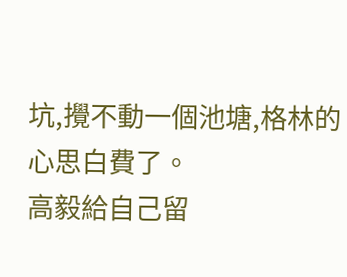坑,攪不動一個池塘,格林的心思白費了。
高毅給自己留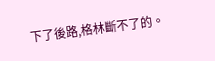下了後路,格林斷不了的。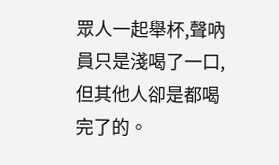眾人一起舉杯,聲吶員只是淺喝了一口,但其他人卻是都喝完了的。